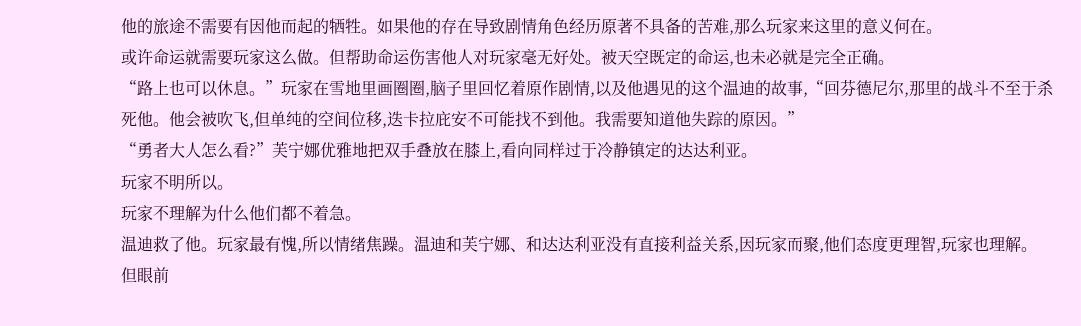他的旅途不需要有因他而起的牺牲。如果他的存在导致剧情角色经历原著不具备的苦难,那么玩家来这里的意义何在。
或许命运就需要玩家这么做。但帮助命运伤害他人对玩家毫无好处。被天空既定的命运,也未必就是完全正确。
“路上也可以休息。”玩家在雪地里画圈圈,脑子里回忆着原作剧情,以及他遇见的这个温迪的故事,“回芬德尼尔,那里的战斗不至于杀死他。他会被吹飞,但单纯的空间位移,迭卡拉庇安不可能找不到他。我需要知道他失踪的原因。”
“勇者大人怎么看?”芙宁娜优雅地把双手叠放在膝上,看向同样过于冷静镇定的达达利亚。
玩家不明所以。
玩家不理解为什么他们都不着急。
温迪救了他。玩家最有愧,所以情绪焦躁。温迪和芙宁娜、和达达利亚没有直接利益关系,因玩家而聚,他们态度更理智,玩家也理解。
但眼前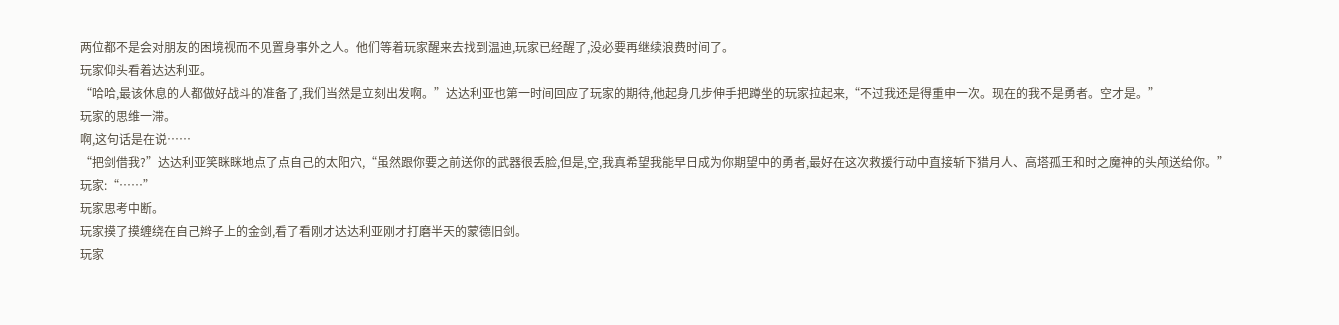两位都不是会对朋友的困境视而不见置身事外之人。他们等着玩家醒来去找到温迪,玩家已经醒了,没必要再继续浪费时间了。
玩家仰头看着达达利亚。
“哈哈,最该休息的人都做好战斗的准备了,我们当然是立刻出发啊。”达达利亚也第一时间回应了玩家的期待,他起身几步伸手把蹲坐的玩家拉起来,“不过我还是得重申一次。现在的我不是勇者。空才是。”
玩家的思维一滞。
啊,这句话是在说……
“把剑借我?”达达利亚笑眯眯地点了点自己的太阳穴,“虽然跟你要之前送你的武器很丢脸,但是,空,我真希望我能早日成为你期望中的勇者,最好在这次救援行动中直接斩下猎月人、高塔孤王和时之魔神的头颅送给你。”
玩家:“……”
玩家思考中断。
玩家摸了摸缠绕在自己辫子上的金剑,看了看刚才达达利亚刚才打磨半天的蒙德旧剑。
玩家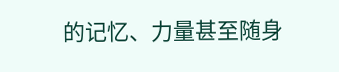的记忆、力量甚至随身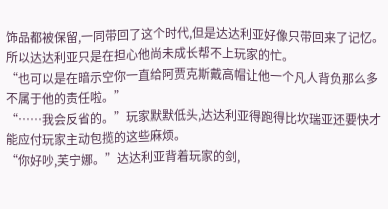饰品都被保留,一同带回了这个时代,但是达达利亚好像只带回来了记忆。
所以达达利亚只是在担心他尚未成长帮不上玩家的忙。
“也可以是在暗示空你一直给阿贾克斯戴高帽让他一个凡人背负那么多不属于他的责任啦。”
“……我会反省的。”玩家默默低头,达达利亚得跑得比坎瑞亚还要快才能应付玩家主动包揽的这些麻烦。
“你好吵,芙宁娜。”达达利亚背着玩家的剑,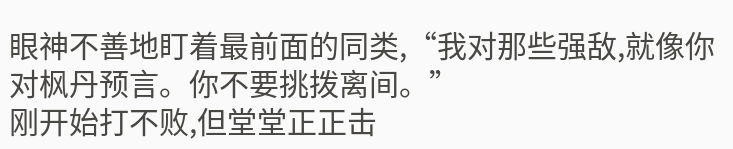眼神不善地盯着最前面的同类,“我对那些强敌,就像你对枫丹预言。你不要挑拨离间。”
刚开始打不败,但堂堂正正击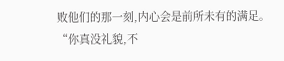败他们的那一刻,内心会是前所未有的满足。
“你真没礼貌,不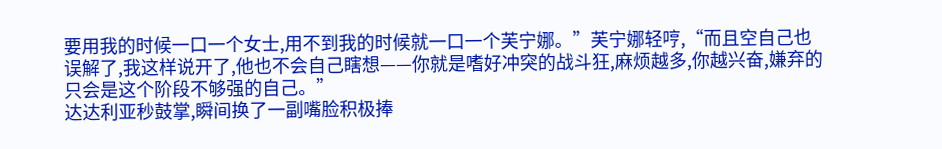要用我的时候一口一个女士,用不到我的时候就一口一个芙宁娜。”芙宁娜轻哼,“而且空自己也误解了,我这样说开了,他也不会自己瞎想——你就是嗜好冲突的战斗狂,麻烦越多,你越兴奋,嫌弃的只会是这个阶段不够强的自己。”
达达利亚秒鼓掌,瞬间换了一副嘴脸积极捧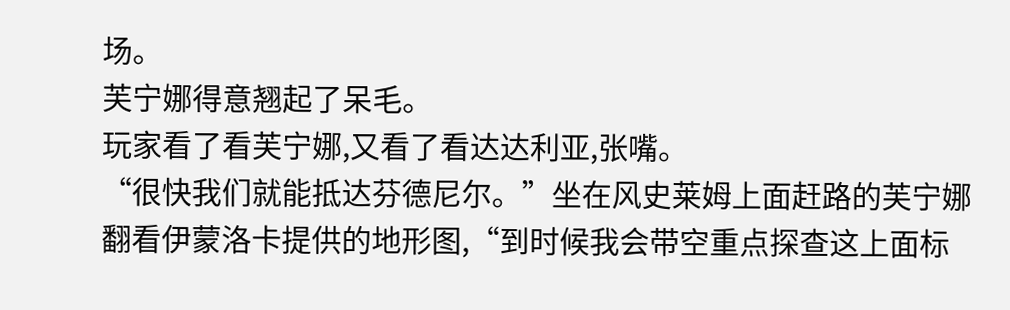场。
芙宁娜得意翘起了呆毛。
玩家看了看芙宁娜,又看了看达达利亚,张嘴。
“很快我们就能抵达芬德尼尔。”坐在风史莱姆上面赶路的芙宁娜翻看伊蒙洛卡提供的地形图,“到时候我会带空重点探查这上面标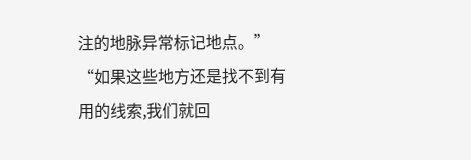注的地脉异常标记地点。”
“如果这些地方还是找不到有用的线索,我们就回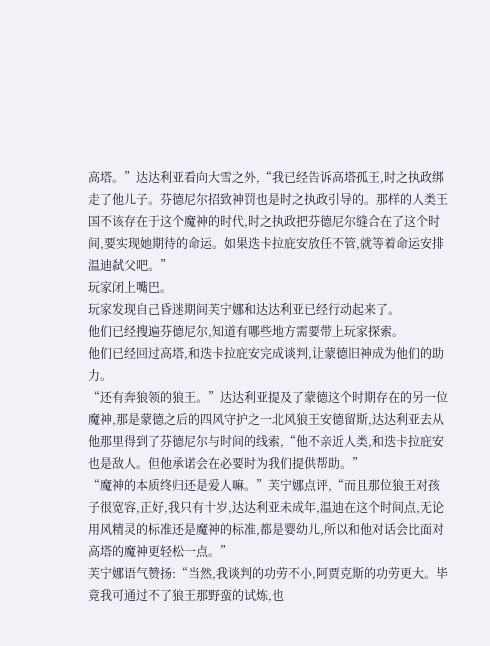高塔。”达达利亚看向大雪之外,“我已经告诉高塔孤王,时之执政绑走了他儿子。芬德尼尔招致神罚也是时之执政引导的。那样的人类王国不该存在于这个魔神的时代,时之执政把芬德尼尔缝合在了这个时间,要实现她期待的命运。如果迭卡拉庇安放任不管,就等着命运安排温迪弑父吧。”
玩家闭上嘴巴。
玩家发现自己昏迷期间芙宁娜和达达利亚已经行动起来了。
他们已经搜遍芬德尼尔,知道有哪些地方需要带上玩家探索。
他们已经回过高塔,和迭卡拉庇安完成谈判,让蒙德旧神成为他们的助力。
“还有奔狼领的狼王。”达达利亚提及了蒙德这个时期存在的另一位魔神,那是蒙德之后的四风守护之一北风狼王安德留斯,达达利亚去从他那里得到了芬德尼尔与时间的线索,“他不亲近人类,和迭卡拉庇安也是敌人。但他承诺会在必要时为我们提供帮助。”
“魔神的本质终归还是爱人嘛。”芙宁娜点评,“而且那位狼王对孩子很宽容,正好,我只有十岁,达达利亚未成年,温迪在这个时间点,无论用风精灵的标准还是魔神的标准,都是婴幼儿,所以和他对话会比面对高塔的魔神更轻松一点。”
芙宁娜语气赞扬:“当然,我谈判的功劳不小,阿贾克斯的功劳更大。毕竟我可通过不了狼王那野蛮的试炼,也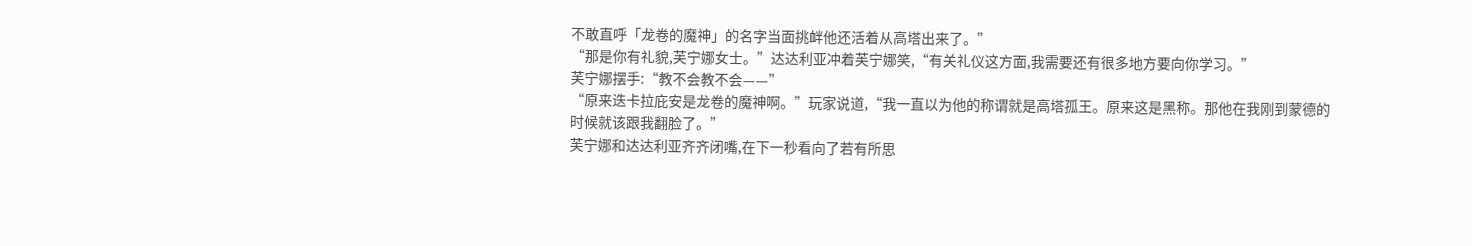不敢直呼「龙卷的魔神」的名字当面挑衅他还活着从高塔出来了。”
“那是你有礼貌,芙宁娜女士。”达达利亚冲着芙宁娜笑,“有关礼仪这方面,我需要还有很多地方要向你学习。”
芙宁娜摆手:“教不会教不会——”
“原来迭卡拉庇安是龙卷的魔神啊。”玩家说道,“我一直以为他的称谓就是高塔孤王。原来这是黑称。那他在我刚到蒙德的时候就该跟我翻脸了。”
芙宁娜和达达利亚齐齐闭嘴,在下一秒看向了若有所思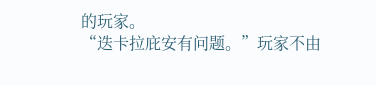的玩家。
“迭卡拉庇安有问题。”玩家不由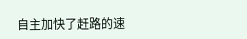自主加快了赶路的速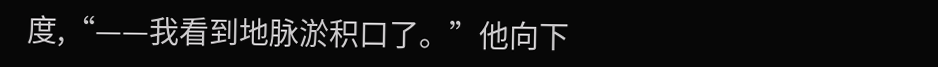度,“——我看到地脉淤积口了。”他向下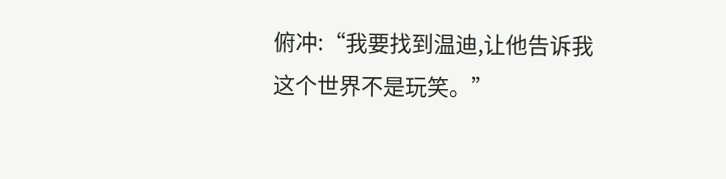俯冲:“我要找到温迪,让他告诉我这个世界不是玩笑。”